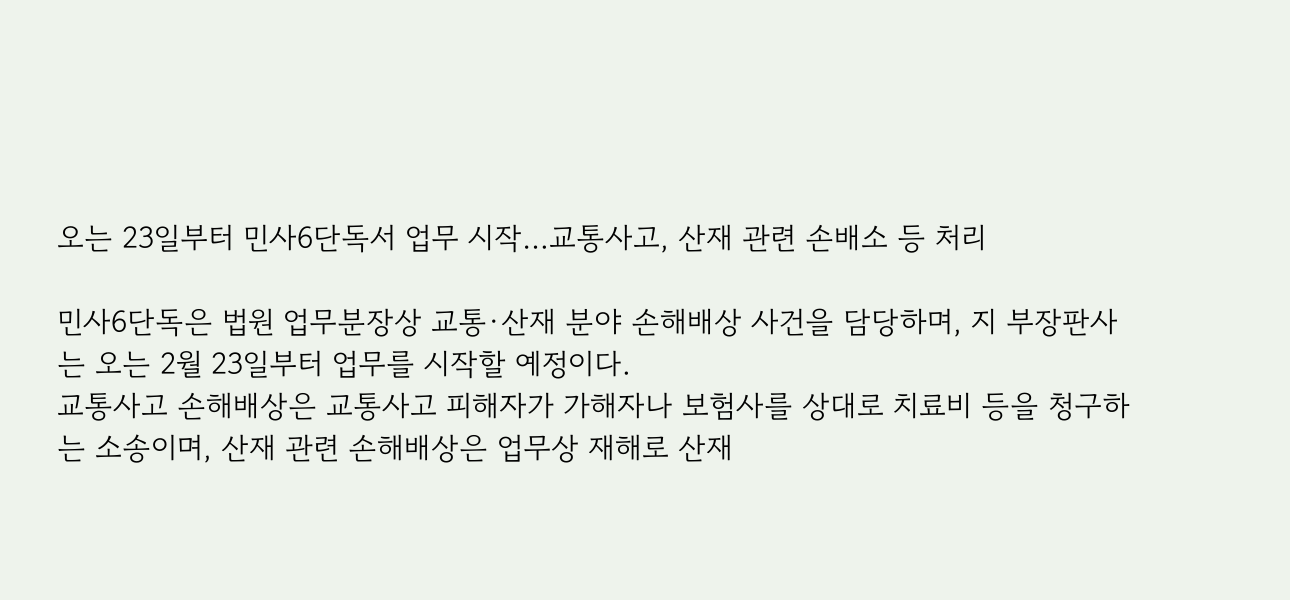오는 23일부터 민사6단독서 업무 시작…교통사고, 산재 관련 손배소 등 처리

민사6단독은 법원 업무분장상 교통·산재 분야 손해배상 사건을 담당하며, 지 부장판사는 오는 2월 23일부터 업무를 시작할 예정이다.
교통사고 손해배상은 교통사고 피해자가 가해자나 보험사를 상대로 치료비 등을 청구하는 소송이며, 산재 관련 손해배상은 업무상 재해로 산재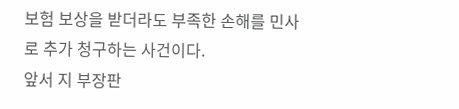보험 보상을 받더라도 부족한 손해를 민사로 추가 청구하는 사건이다.
앞서 지 부장판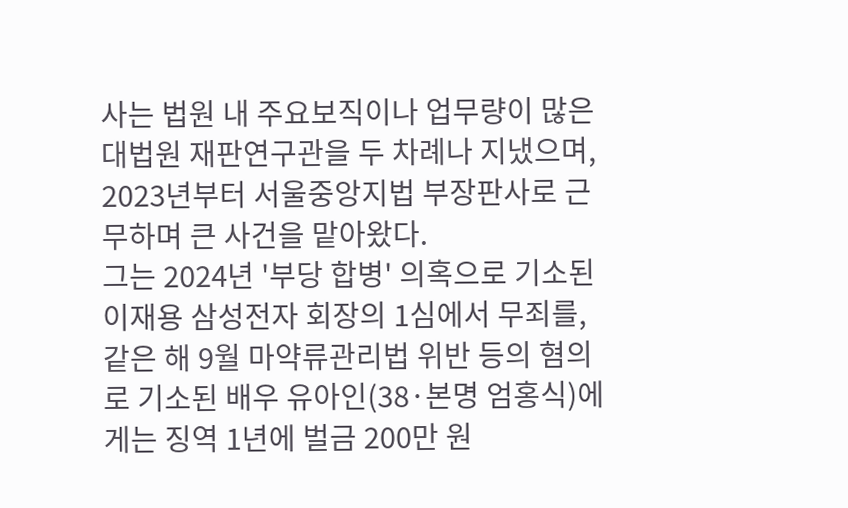사는 법원 내 주요보직이나 업무량이 많은 대법원 재판연구관을 두 차례나 지냈으며, 2023년부터 서울중앙지법 부장판사로 근무하며 큰 사건을 맡아왔다.
그는 2024년 '부당 합병' 의혹으로 기소된 이재용 삼성전자 회장의 1심에서 무죄를, 같은 해 9월 마약류관리법 위반 등의 혐의로 기소된 배우 유아인(38·본명 엄홍식)에게는 징역 1년에 벌금 200만 원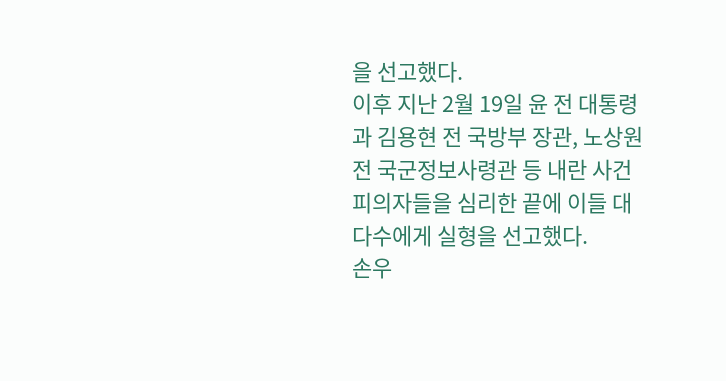을 선고했다.
이후 지난 2월 19일 윤 전 대통령과 김용현 전 국방부 장관, 노상원 전 국군정보사령관 등 내란 사건 피의자들을 심리한 끝에 이들 대다수에게 실형을 선고했다.
손우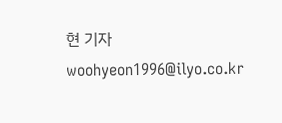현 기자 woohyeon1996@ilyo.co.kr